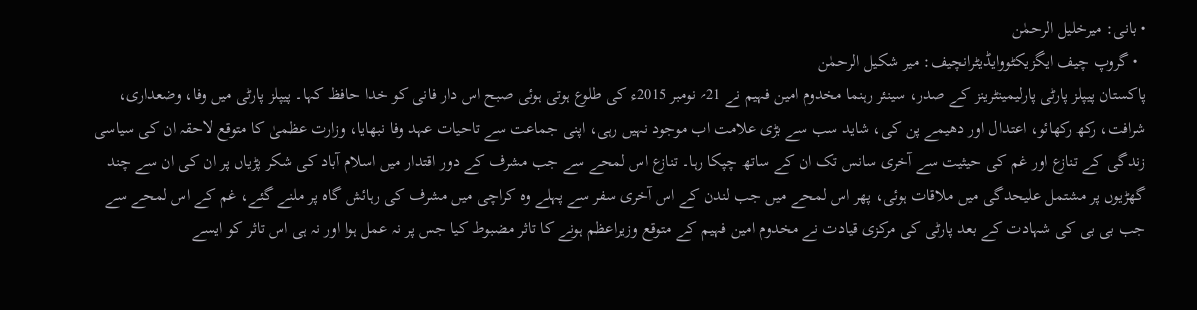• بانی: میرخلیل الرحمٰن
  • گروپ چیف ایگزیکٹووایڈیٹرانچیف: میر شکیل الرحمٰن
پاکستان پیپلز پارٹی پارلیمینٹرینز کے صدر، سینئر رہنما مخدوم امین فہیم نے 21؍ نومبر 2015ء کی طلوع ہوتی ہوئی صبح اس دار فانی کو خدا حافظ کہا۔ پیپلز پارٹی میں وفا، وضعداری، شرافت، رکھ رکھائو، اعتدال اور دھیمے پن کی، شاید سب سے بڑی علامت اب موجود نہیں رہی، اپنی جماعت سے تاحیات عہد وفا نبھایا، وزارت عظمیٰ کا متوقع لاحقہ ان کی سیاسی زندگی کے تنازع اور غم کی حیثیت سے آخری سانس تک ان کے ساتھ چپکا رہا۔ تنازع اس لمحے سے جب مشرف کے دور اقتدار میں اسلام آباد کی شکر پڑیاں پر ان کی ان سے چند گھڑیوں پر مشتمل علیحدگی میں ملاقات ہوئی، پھر اس لمحے میں جب لندن کے اس آخری سفر سے پہلے وہ کراچی میں مشرف کی رہائش گاہ پر ملنے گئے، غم کے اس لمحے سے جب بی بی کی شہادت کے بعد پارٹی کی مرکزی قیادت نے مخدوم امین فہیم کے متوقع وزیراعظم ہونے کا تاثر مضبوط کیا جس پر نہ عمل ہوا اور نہ ہی اس تاثر کو ایسے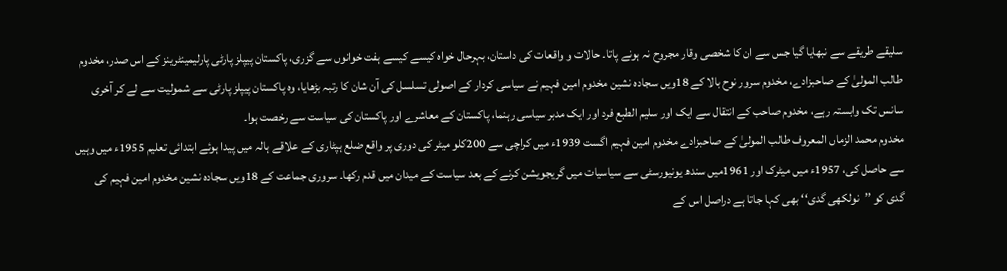سلیقے طریقے سے نبھایا گیا جس سے ان کا شخصی وقار مجروح نہ ہونے پاتا۔ حالات و واقعات کی داستان، بہرحال خواہ کیسے کیسے ہفت خوانوں سے گزری، پاکستان پیپلز پارٹی پارلیمینٹرینز کے اس صدر، مخدوم طالب المولیٰ کے صاحبزادے، مخدوم سرور نوح بالا کے 18ویں سجادہ نشین مخدوم امین فہیم نے سیاسی کردار کے اصولی تسلسل کی آن شان کا رتبہ بڑھایا، وہ پاکستان پیپلز پارٹی سے شمولیت سے لے کر آخری سانس تک وابستہ رہے، مخدوم صاحب کے انتقال سے ایک اور سلیم الطبع فرد اور ایک مدبر سیاسی رہنما، پاکستان کے معاشرے اور پاکستان کی سیاست سے رخصت ہوا۔
مخدوم محمد الزماں المعروف طالب المولیٰ کے صاحبزادے مخدوم امین فہیم اگست 1939ء میں کراچی سے 200کلو میٹر کی دوری پر واقع ضلع ہپٹاری کے علاقے ہالہ میں پیدا ہوئے ابتدائی تعلیم 1955ء میں وہیں سے حاصل کی، 1957ء میں میٹرک اور 1961میں سندھ یونیورسٹی سے سیاسیات میں گریجویشن کرنے کے بعد سیاست کے میدان میں قدم رکھا۔ سروری جماعت کے 18ویں سجادہ نشین مخدوم امین فہیم کی گدی کو ’’نولکھی گدی‘‘ بھی کہا جاتا ہے دراصل اس کے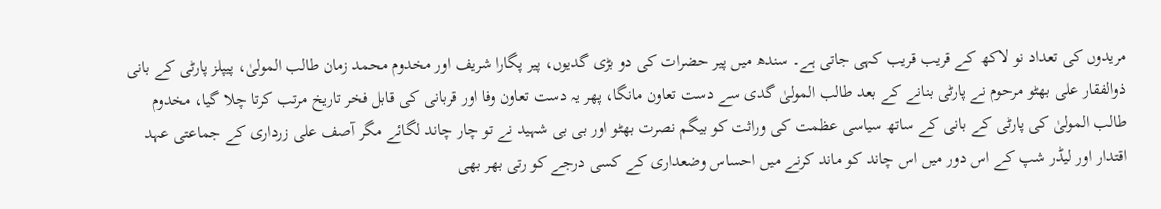مریدوں کی تعداد نو لاکھ کے قریب قریب کہی جاتی ہے۔ سندھ میں پیر حضرات کی دو بڑی گدیوں، پیر پگارا شریف اور مخدوم محمد زمان طالب المولیٰ، پیپلز پارٹی کے بانی ذوالفقار علی بھٹو مرحوم نے پارٹی بنانے کے بعد طالب المولیٰ گدی سے دست تعاون مانگا، پھر یہ دست تعاون وفا اور قربانی کی قابل فخر تاریخ مرتب کرتا چلا گیا، مخدوم طالب المولیٰ کی پارٹی کے بانی کے ساتھ سیاسی عظمت کی وراثت کو بیگم نصرت بھٹو اور بی بی شہید نے تو چار چاند لگائے مگر آصف علی زرداری کے جماعتی عہد اقتدار اور لیڈر شپ کے اس دور میں اس چاند کو ماند کرنے میں احساس وضعداری کے کسی درجے کو رتی بھر بھی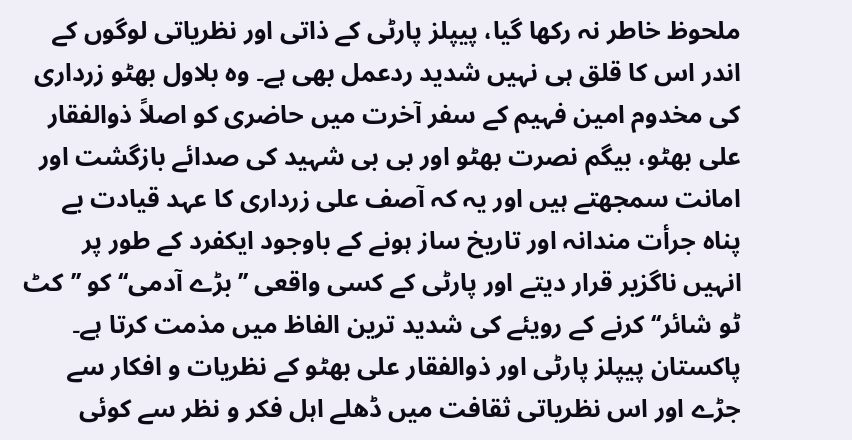ملحوظ خاطر نہ رکھا گیا، پیپلز پارٹی کے ذاتی اور نظریاتی لوگوں کے اندر اس کا قلق ہی نہیں شدید ردعمل بھی ہے۔ وہ بلاول بھٹو زرداری کی مخدوم امین فہیم کے سفر آخرت میں حاضری کو اصلاً ذوالفقار علی بھٹو، بیگم نصرت بھٹو اور بی بی شہید کی صدائے بازگشت اور امانت سمجھتے ہیں اور یہ کہ آصف علی زرداری کا عہد قیادت بے پناہ جرأت مندانہ اور تاریخ ساز ہونے کے باوجود ایکفرد کے طور پر انہیں ناگزیر قرار دیتے اور پارٹی کے کسی واقعی ’’بڑے آدمی‘‘ کو ’’کٹ ٹو شائر‘‘ کرنے کے رویئے کی شدید ترین الفاظ میں مذمت کرتا ہے۔ پاکستان پیپلز پارٹی اور ذوالفقار علی بھٹو کے نظریات و افکار سے جڑے اور اس نظریاتی ثقافت میں ڈھلے اہل فکر و نظر سے کوئی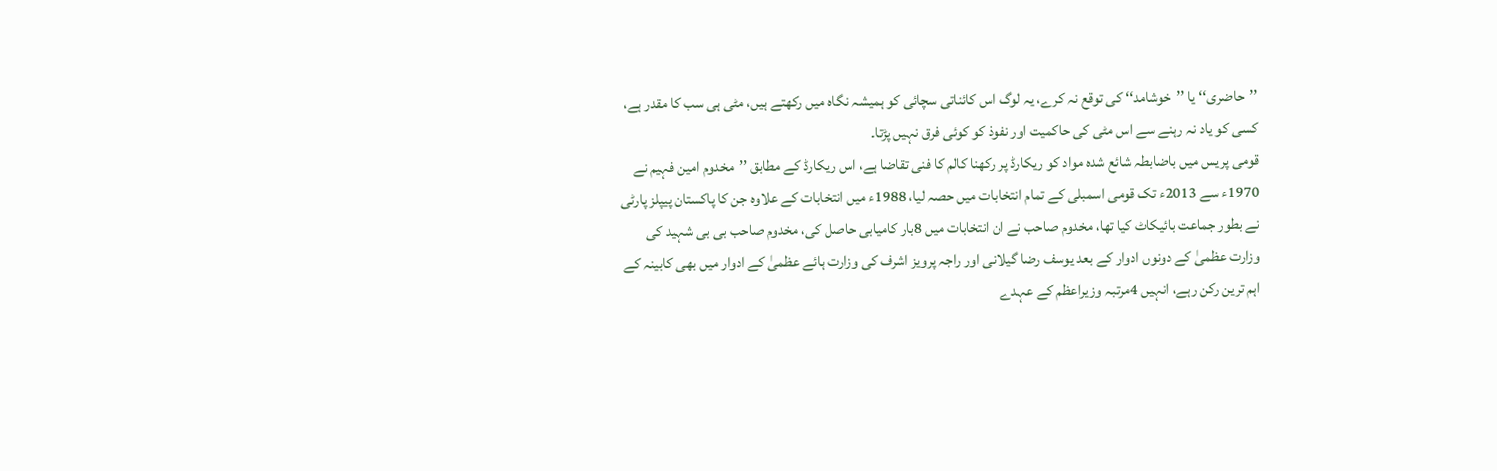’’حاضری‘‘ یا ’’خوشامد‘‘ کی توقع نہ کرے، یہ لوگ اس کائناتی سچائی کو ہمیشہ نگاہ میں رکھتے ہیں، مٹی ہی سب کا مقدر ہے، کسی کو یاد نہ رہنے سے اس مٹی کی حاکمیت اور نفوذ کو کوئی فرق نہیں پڑتا۔
قومی پریس میں باضابطہ شائع شدہ مواد کو ریکارڈ پر رکھنا کالم کا فنی تقاضا ہے، اس ریکارڈ کے مطابق ’’مخدوم امین فہیم نے 1970ء سے 2013ء تک قومی اسمبلی کے تمام انتخابات میں حصہ لیا، 1988ء میں انتخابات کے علاوہ جن کا پاکستان پیپلز پارٹی نے بطور جماعت بائیکاٹ کیا تھا، مخدوم صاحب نے ان انتخابات میں 8بار کامیابی حاصل کی، مخدوم صاحب بی بی شہید کی وزارت عظمیٰ کے دونوں ادوار کے بعد یوسف رضا گیلانی اور راجہ پرویز اشرف کی وزارت ہائے عظمیٰ کے ادوار میں بھی کابینہ کے اہم ترین رکن رہے، انہیں 4مرتبہ وزیراعظم کے عہدے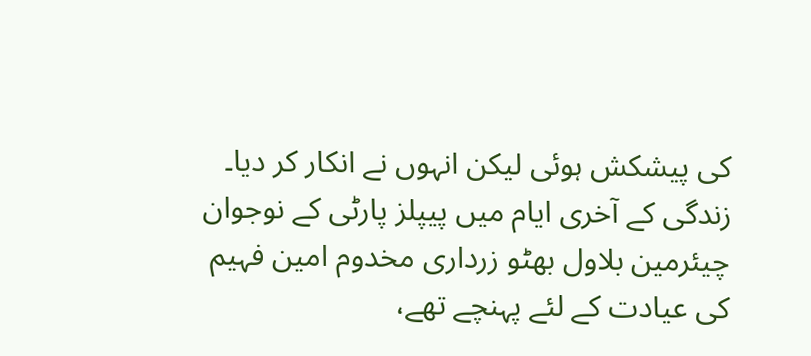کی پیشکش ہوئی لیکن انہوں نے انکار کر دیا۔ زندگی کے آخری ایام میں پیپلز پارٹی کے نوجوان چیئرمین بلاول بھٹو زرداری مخدوم امین فہیم کی عیادت کے لئے پہنچے تھے،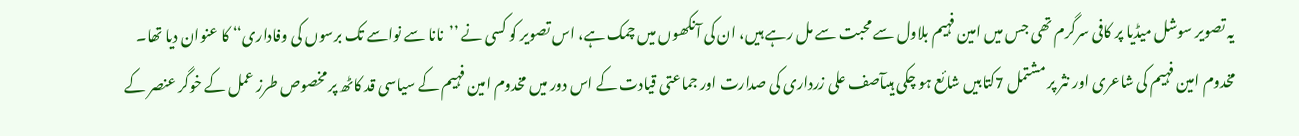یہ تصویر سوشل میڈیا پر کافی سرگرم تھی جس میں امین فہیم بلاول سے محبت سے مل رہے ہیں، ان کی آنکھوں میں چمک ہے، اس تصویر کو کسی نے ’’نانا سے نواسے تک برسوں کی وفاداری‘‘ کا عنوان دیا تھا۔ مخدوم امین فہیم کی شاعری اور نثر پر مشتمل 7کتابیں شائع ہو چکی ہیںآصف علی زرداری کی صدارت اور جماعتی قیادت کے اس دور میں مخدوم امین فہیم کے سیاسی قد کاٹھ پر مخصوص طرز عمل کے خوگر عنصر کے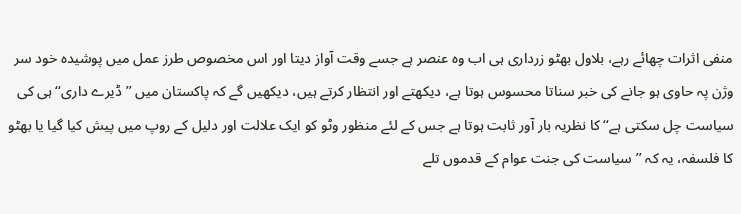منفی اثرات چھائے رہے، بلاول بھٹو زرداری ہی اب وہ عنصر ہے جسے وقت آواز دیتا اور اس مخصوص طرز عمل میں پوشیدہ خود سر وژن پہ حاوی ہو جانے کی خبر سناتا محسوس ہوتا ہے، دیکھتے اور انتظار کرتے ہیں، دیکھیں گے کہ پاکستان میں ’’ڈیرے داری‘‘ ہی کی سیاست چل سکتی ہے‘‘ کا نظریہ بار آور ثابت ہوتا ہے جس کے لئے منظور وٹو کو ایک علالت اور دلیل کے روپ میں پیش کیا گیا یا بھٹو کا فلسفہ، یہ کہ ’’سیاست کی جنت عوام کے قدموں تلے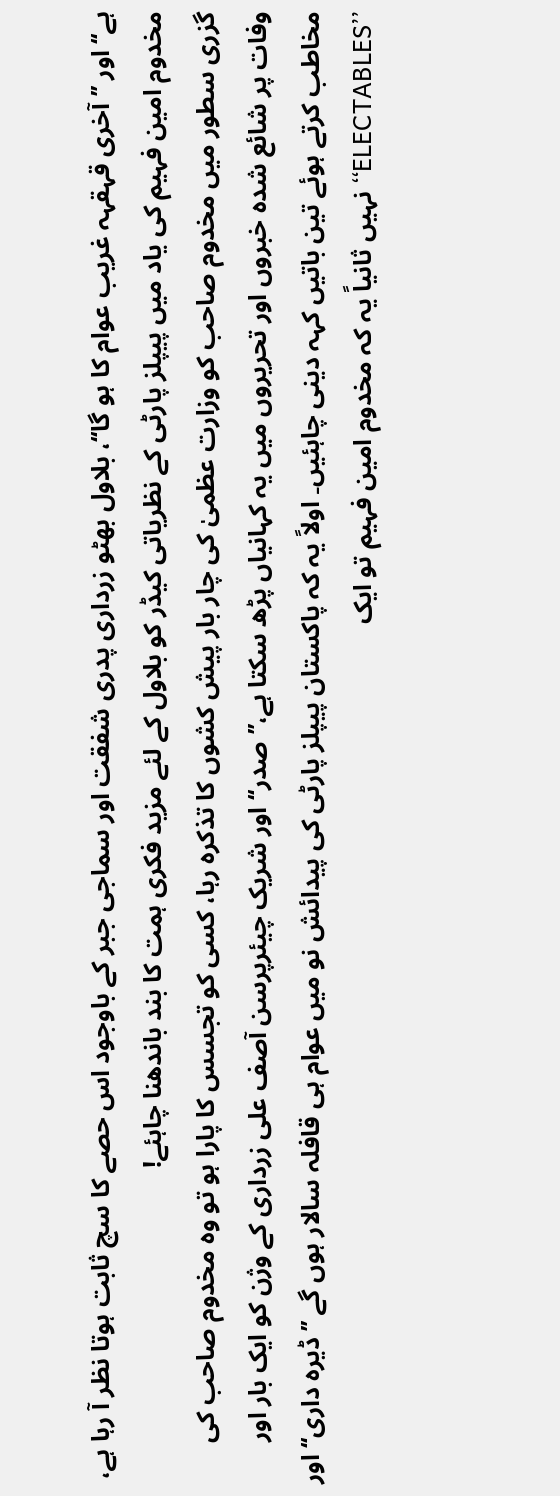ہے‘‘ اور ’’آخری قہقہہ غریب عوام کا ہو گا‘‘، بلاول بھٹو زرداری پدری شفقت اور سماجی جبر کے باوجود اس حصے کا سچ ثابت ہوتا نظر آ رہا ہے، مخدوم امین فہیم کی یاد میں پیپلز پارٹی کے نظریاتی کیڈر کو بلاول کے لئے مزید فکری ہمت کا بند باندھنا چاہئے!
گزری سطور میں مخدوم صاحب کو وزارت عظمیٰ کی چار بار پیش کشوں کا تذکرہ رہا، کسی کو تجسس کا پارا ہو تو وہ مخدوم صاحب کی وفات پر شائع شدہ خبروں اور تحریروں میں یہ کہانیاں پڑھ سکتا ہے،’’صدر‘‘ اور شریک چیئرپرسن آصف علی زرداری کے وژن کو ایک بار اور مخاطب کرتے ہوئے تین باتیں کہہ دینی چاہئیں۔ اولاً یہ کہ پاکستان پیپلز پارٹی کی پیدائش نو میں عوام ہی قافلہ سالار ہوں گے ’’ڈیرہ داری‘‘ اور ’’ELECTABLES‘‘ نہیں ثانیاً یہ کہ مخدوم امین فہیم تو ایک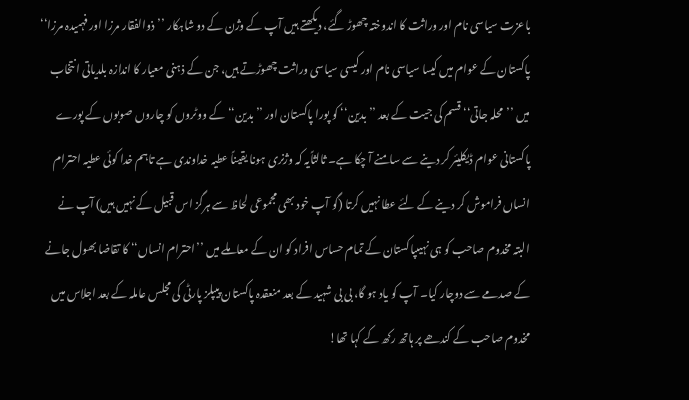باعزت سیاسی نام اور وراثت کا اندوختہ چھوڑ گئے، دیکھتے ہیں آپ کے وژن کے دو شاہکار ’’ذوالفقار مرزا اور فہمیدہ مرزا‘‘ پاکستان کے عوام میں کیسا سیاسی نام اور کیسی سیاسی وراثت چھوڑتے ہیں، جن کے ذہنی معیار کا اندازہ بلدیاتی انتخاب میں ’’محلہ جاتی‘‘ قسم کی جیت کے بعد ’’بدین‘‘ کو پورا پاکستان اور ’’بدین‘‘ کے ووٹروں کو چاروں صوبوں کے پورے پاکستانی عوام ڈیکلیئر کر دینے سے سامنے آ چکا ہے۔ ثالثاًیہ کہ وژنری ہونا یقیناً عطیہ خداوندی ہے تاہم خدا کوئی عطیہ احترام انساں فراموش کر دینے کے لئے عطا نہیں کرتا (گو آپ خود بھی مجموعی لحاظ سے ہرگز اس قبیل کے نہیں ہیں) آپ نے البتہ مخدوم صاحب کو ہی نہیںپاکستان کے تمام حساس افراد کو ان کے معاملے میں ’’احترام انساں‘‘ کا تقاضا بھول جانے کے صدمے سے دوچار کیا۔ آپ کو یاد ہو گا، بی بی شہید کے بعد منعقدہ پاکستان پیپلز پارٹی کی مجلس عاملہ کے بعد اجلاس میں مخدوم صاحب کے کندھے پر ہاتھ رکھ کے کہا تھا!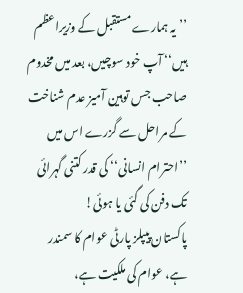’’یہ ہمارے مستقبل کے وزیراعظم ہیں‘‘ آپ خود سوچیں، بعد میں مخدوم صاحب جس توہین آمیز عدم شناخت کے مراحل سے گزرے اس میں ’’احترام انسانی‘‘ کی قدر کتنی گہرائی تک دفن کی گئی یا ہوئی!
پاکستان پیپلز پارٹی عوام کا سمندر ہے، عوام کی ملکیت ہے،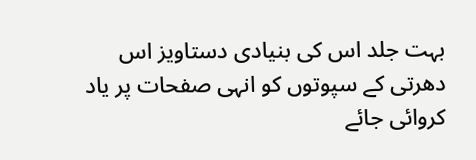بہت جلد اس کی بنیادی دستاویز اس دھرتی کے سپوتوں کو انہی صفحات پر یاد کروائی جائے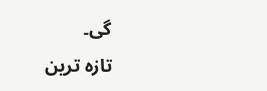گی۔
تازہ ترین